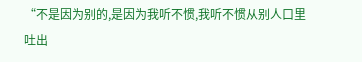“不是因为别的,是因为我听不惯,我听不惯从别人口里吐出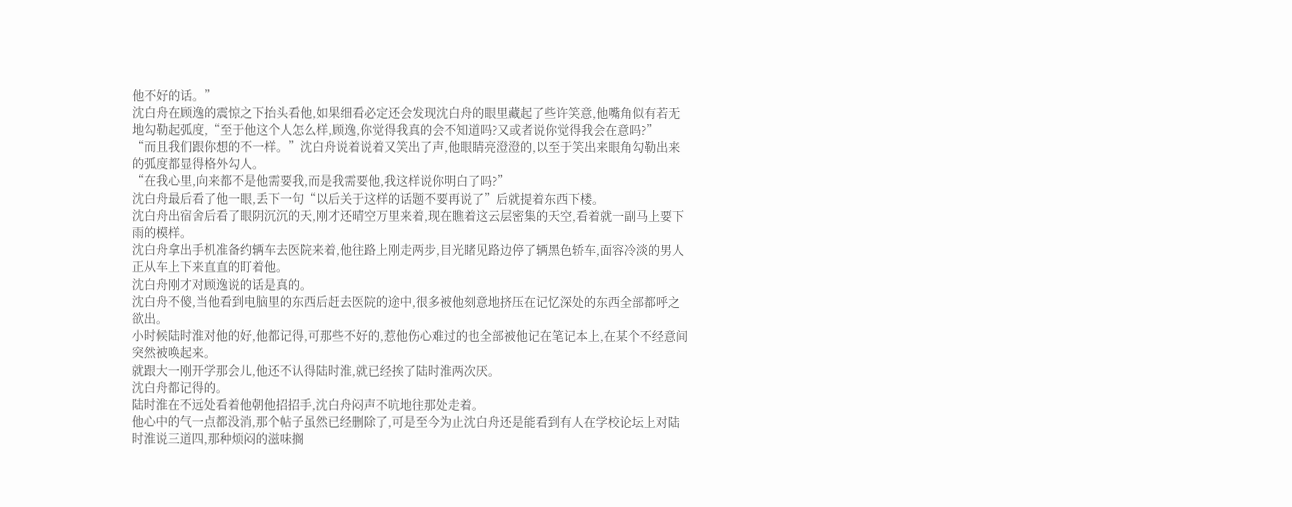他不好的话。”
沈白舟在顾逸的震惊之下抬头看他,如果细看必定还会发现沈白舟的眼里藏起了些许笑意,他嘴角似有若无地勾勒起弧度,“至于他这个人怎么样,顾逸,你觉得我真的会不知道吗?又或者说你觉得我会在意吗?”
“而且我们跟你想的不一样。”沈白舟说着说着又笑出了声,他眼睛亮澄澄的,以至于笑出来眼角勾勒出来的弧度都显得格外勾人。
“在我心里,向来都不是他需要我,而是我需要他,我这样说你明白了吗?”
沈白舟最后看了他一眼,丢下一句“以后关于这样的话题不要再说了”后就提着东西下楼。
沈白舟出宿舍后看了眼阴沉沉的天,刚才还晴空万里来着,现在瞧着这云层密集的天空,看着就一副马上要下雨的模样。
沈白舟拿出手机准备约辆车去医院来着,他往路上刚走两步,目光睹见路边停了辆黑色轿车,面容冷淡的男人正从车上下来直直的盯着他。
沈白舟刚才对顾逸说的话是真的。
沈白舟不傻,当他看到电脑里的东西后赶去医院的途中,很多被他刻意地挤压在记忆深处的东西全部都呼之欲出。
小时候陆时淮对他的好,他都记得,可那些不好的,惹他伤心难过的也全部被他记在笔记本上,在某个不经意间突然被唤起来。
就跟大一刚开学那会儿,他还不认得陆时淮,就已经挨了陆时淮两次厌。
沈白舟都记得的。
陆时淮在不远处看着他朝他招招手,沈白舟闷声不吭地往那处走着。
他心中的气一点都没消,那个帖子虽然已经删除了,可是至今为止沈白舟还是能看到有人在学校论坛上对陆时淮说三道四,那种烦闷的滋味搁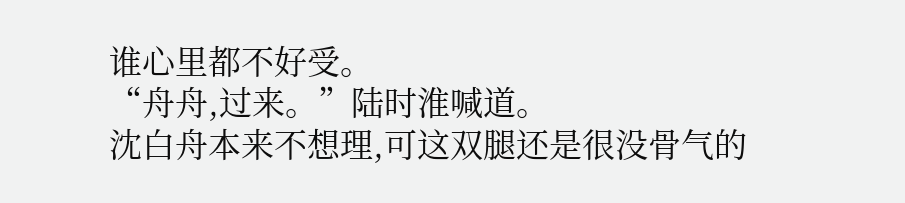谁心里都不好受。
“舟舟,过来。”陆时淮喊道。
沈白舟本来不想理,可这双腿还是很没骨气的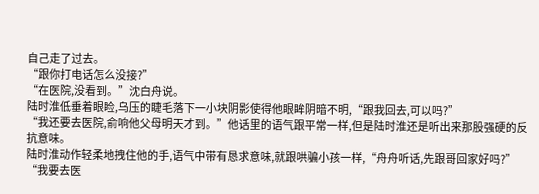自己走了过去。
“跟你打电话怎么没接?”
“在医院,没看到。”沈白舟说。
陆时淮低垂着眼睑,乌压的睫毛落下一小块阴影使得他眼眸阴暗不明,“跟我回去,可以吗?”
“我还要去医院,俞响他父母明天才到。”他话里的语气跟平常一样,但是陆时淮还是听出来那股强硬的反抗意味。
陆时淮动作轻柔地拽住他的手,语气中带有恳求意味,就跟哄骗小孩一样,“舟舟听话,先跟哥回家好吗?”
“我要去医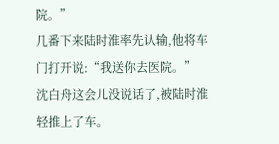院。”
几番下来陆时淮率先认输,他将车门打开说:“我送你去医院。”
沈白舟这会儿没说话了,被陆时淮轻推上了车。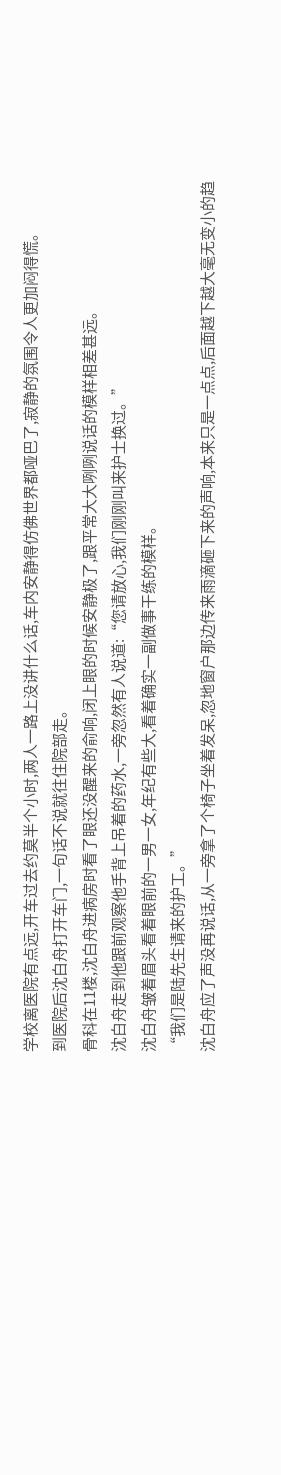学校离医院有点远,开车过去约莫半个小时,两人一路上没讲什么话,车内安静得仿佛世界都哑巴了,寂静的氛围令人更加闷得慌。
到医院后沈白舟打开车门,一句话不说就往住院部走。
骨科在11楼,沈白舟进病房时看了眼还没醒来的俞响,闭上眼的时候安静极了,跟平常大大咧咧说话的模样相差甚远。
沈白舟走到他跟前观察他手背上吊着的药水,一旁忽然有人说道:“您请放心,我们刚刚叫来护士换过。”
沈白舟皱着眉头看着眼前的一男一女,年纪有些大,看着确实一副做事干练的模样。
“我们是陆先生请来的护工。”
沈白舟应了声没再说话,从一旁拿了个椅子坐着发呆,忽地窗户那边传来雨滴砸下来的声响,本来只是一点点,后面越下越大毫无变小的趋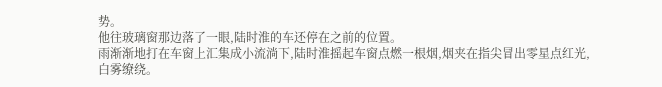势。
他往玻璃窗那边落了一眼,陆时淮的车还停在之前的位置。
雨渐渐地打在车窗上汇集成小流淌下,陆时淮摇起车窗点燃一根烟,烟夹在指尖冒出零星点红光,白雾缭绕。